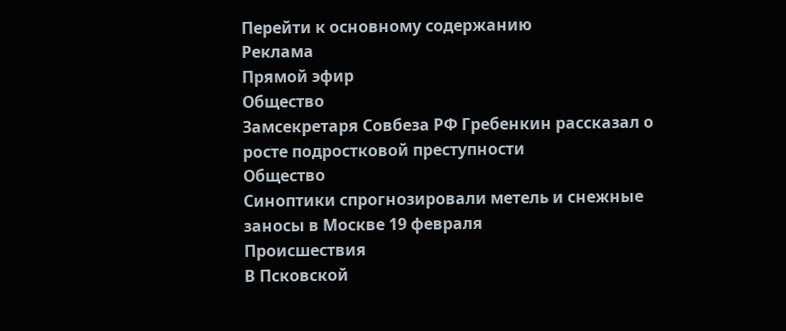Перейти к основному содержанию
Реклама
Прямой эфир
Общество
Замсекретаря Совбеза РФ Гребенкин рассказал о росте подростковой преступности
Общество
Синоптики спрогнозировали метель и снежные заносы в Москве 19 февраля
Происшествия
В Псковской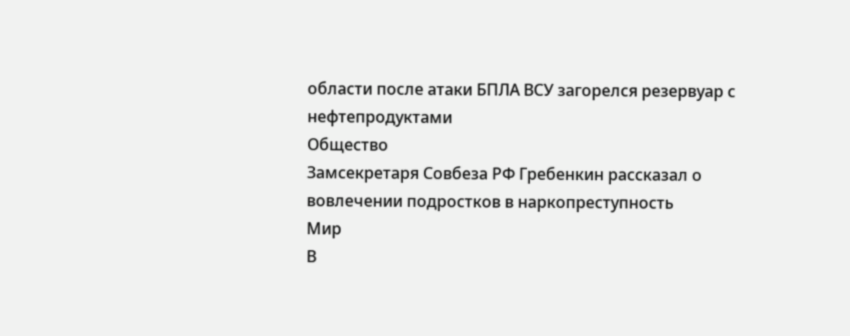области после атаки БПЛА ВСУ загорелся резервуар с нефтепродуктами
Общество
Замсекретаря Совбеза РФ Гребенкин рассказал о вовлечении подростков в наркопреступность
Мир
В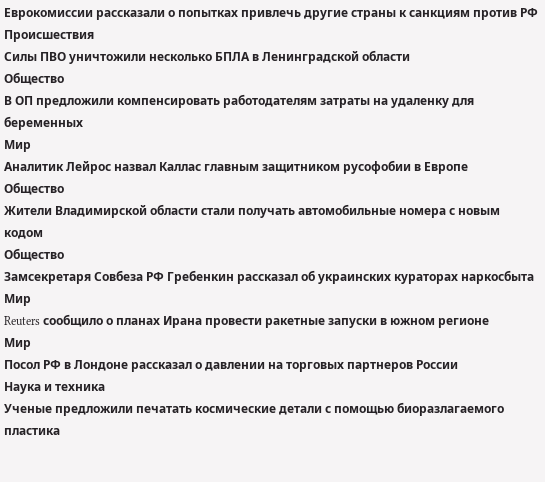Еврокомиссии рассказали о попытках привлечь другие страны к санкциям против РФ
Происшествия
Силы ПВО уничтожили несколько БПЛА в Ленинградской области
Общество
В ОП предложили компенсировать работодателям затраты на удаленку для беременных
Мир
Аналитик Лейрос назвал Каллас главным защитником русофобии в Европе
Общество
Жители Владимирской области стали получать автомобильные номера с новым кодом
Общество
Замсекретаря Совбеза РФ Гребенкин рассказал об украинских кураторах наркосбыта
Мир
Reuters сообщило о планах Ирана провести ракетные запуски в южном регионе
Мир
Посол РФ в Лондоне рассказал о давлении на торговых партнеров России
Наука и техника
Ученые предложили печатать космические детали с помощью биоразлагаемого пластика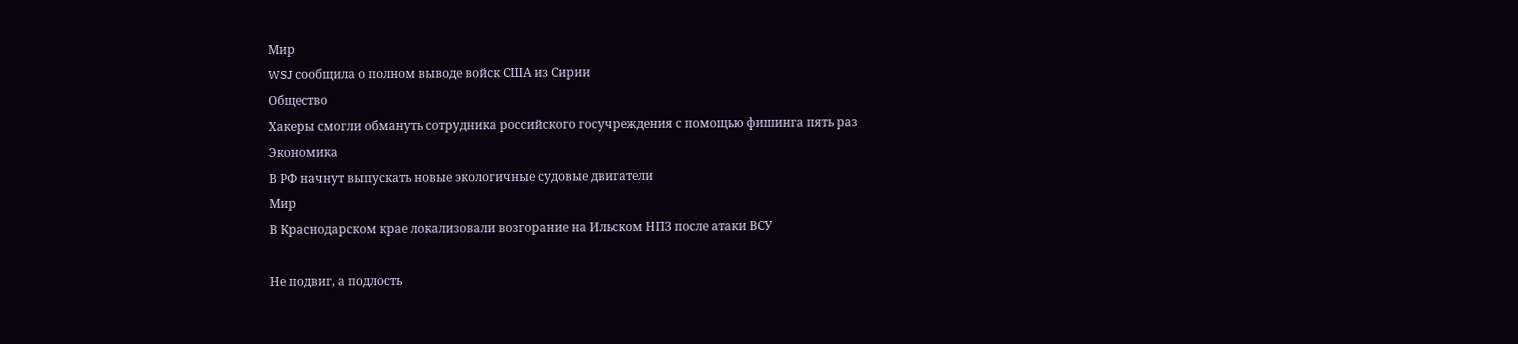Мир
WSJ сообщила о полном выводе войск США из Сирии
Общество
Хакеры смогли обмануть сотрудника российского госучреждения с помощью фишинга пять раз
Экономика
В РФ начнут выпускать новые экологичные судовые двигатели
Мир
В Краснодарском крае локализовали возгорание на Ильском НПЗ после атаки ВСУ

Не подвиг, а подлость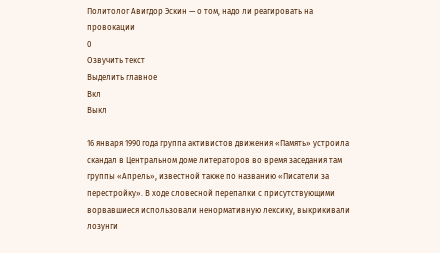Политолог Авигдор Эскин — о том, надо ли реагировать на провокации
0
Озвучить текст
Выделить главное
Вкл
Выкл

16 января 1990 года группа активистов движения «Память» устроила скандал в Центральном доме литераторов во время заседания там группы «Апрель», известной также по названию «Писатели за перестройку». В ходе словесной перепалки с присутствующими ворвавшиеся использовали ненормативную лексику, выкрикивали лозунги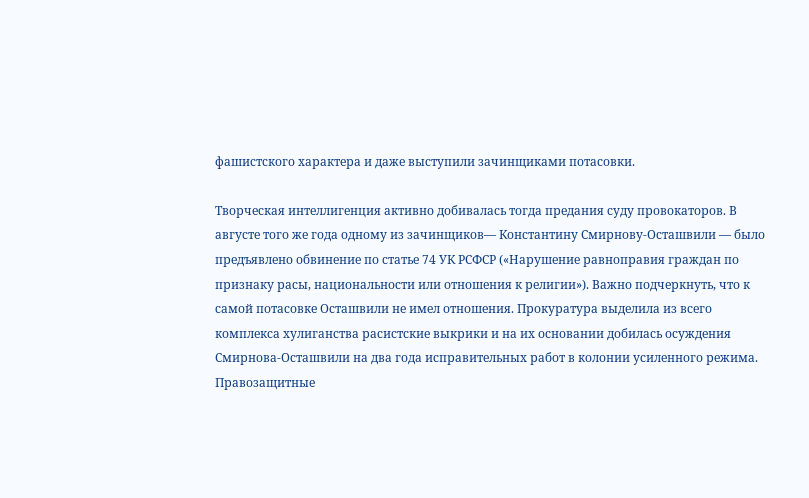фашистского характера и даже выступили зачинщиками потасовки.

Творческая интеллигенция активно добивалась тогда предания суду провокаторов. В августе того же года одному из зачинщиков— Константину Смирнову-Осташвили — было предъявлено обвинение по статье 74 УК РСФСР («Нарушение равноправия граждан по признаку расы, национальности или отношения к религии»). Важно подчеркнуть, что к самой потасовке Осташвили не имел отношения. Прокуратура выделила из всего комплекса хулиганства расистские выкрики и на их основании добилась осуждения Смирнова-Осташвили на два года исправительных работ в колонии усиленного режима. Правозащитные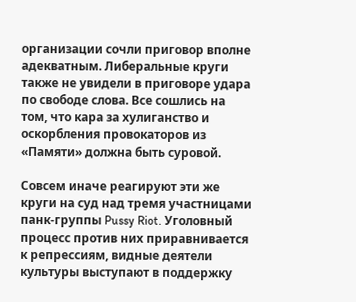организации сочли приговор вполне адекватным. Либеральные круги также не увидели в приговоре удара по свободе слова. Все сошлись на том, что кара за хулиганство и оскорбления провокаторов из «Памяти» должна быть суровой.

Совсем иначе реагируют эти же круги на суд над тремя участницами панк-группы Pussy Riot. Уголовный процесс против них приравнивается к репрессиям, видные деятели культуры выступают в поддержку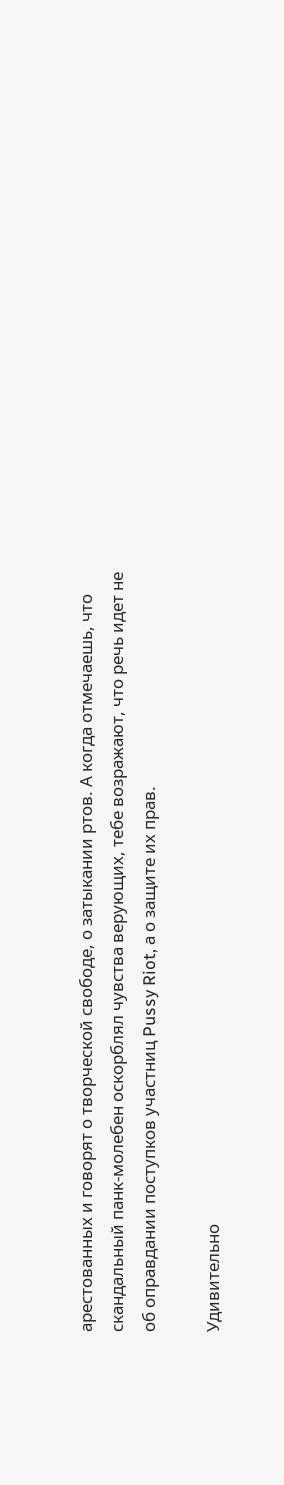арестованных и говорят о творческой свободе, о затыкании ртов. А когда отмечаешь, что скандальный панк-молебен оскорблял чувства верующих, тебе возражают, что речь идет не об оправдании поступков участниц Pussy Riot, а о защите их прав.

Удивительно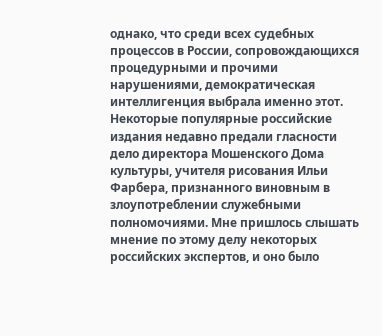однако, что среди всех судебных процессов в России, сопровождающихся процедурными и прочими нарушениями, демократическая интеллигенция выбрала именно этот. Некоторые популярные российские издания недавно предали гласности дело директора Мошенского Дома культуры, учителя рисования Ильи Фарбера, признанного виновным в злоупотреблении служебными полномочиями. Мне пришлось слышать мнение по этому делу некоторых российских экспертов, и оно было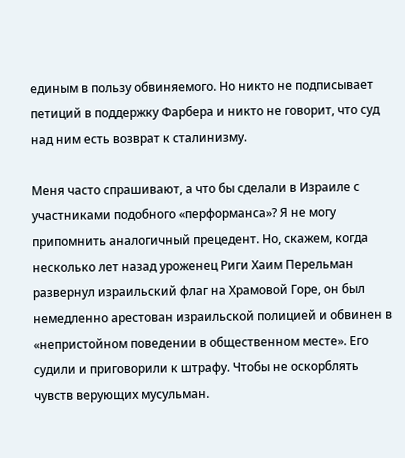единым в пользу обвиняемого. Но никто не подписывает петиций в поддержку Фарбера и никто не говорит, что суд над ним есть возврат к сталинизму.

Меня часто спрашивают, а что бы сделали в Израиле с участниками подобного «перформанса»? Я не могу припомнить аналогичный прецедент. Но, скажем, когда несколько лет назад уроженец Риги Хаим Перельман развернул израильский флаг на Храмовой Горе, он был немедленно арестован израильской полицией и обвинен в «непристойном поведении в общественном месте». Его судили и приговорили к штрафу. Чтобы не оскорблять чувств верующих мусульман.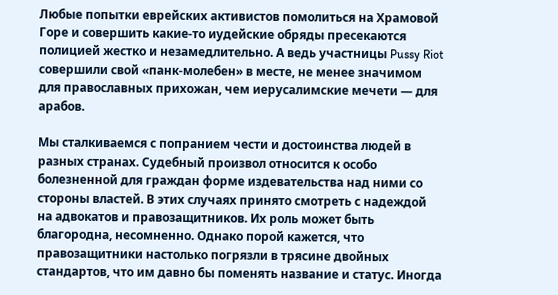Любые попытки еврейских активистов помолиться на Храмовой Горе и совершить какие-то иудейские обряды пресекаются полицией жестко и незамедлительно. А ведь участницы Pussy Riot совершили свой «панк-молебен» в месте, не менее значимом для православных прихожан, чем иерусалимские мечети — для арабов.

Мы сталкиваемся с попранием чести и достоинства людей в разных странах. Судебный произвол относится к особо болезненной для граждан форме издевательства над ними со стороны властей. В этих случаях принято смотреть с надеждой на адвокатов и правозащитников. Их роль может быть благородна, несомненно. Однако порой кажется, что правозащитники настолько погрязли в трясине двойных стандартов, что им давно бы поменять название и статус. Иногда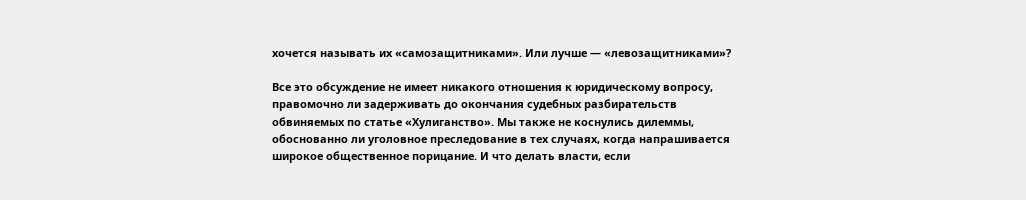хочется называть их «самозащитниками». Или лучше — «левозащитниками»?

Все это обсуждение не имеет никакого отношения к юридическому вопросу, правомочно ли задерживать до окончания судебных разбирательств обвиняемых по статье «Хулиганство». Мы также не коснулись дилеммы, обоснованно ли уголовное преследование в тех случаях, когда напрашивается широкое общественное порицание. И что делать власти, если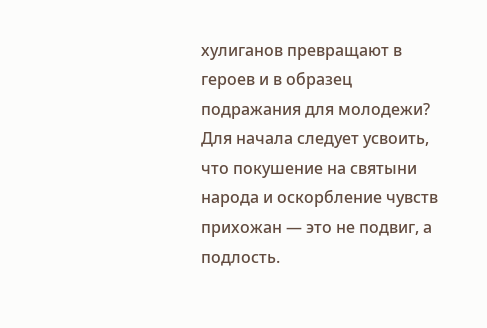хулиганов превращают в героев и в образец подражания для молодежи? Для начала следует усвоить, что покушение на святыни народа и оскорбление чувств прихожан — это не подвиг, а подлость.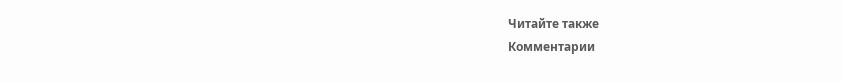Читайте также
Комментарии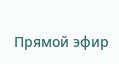Прямой эфир